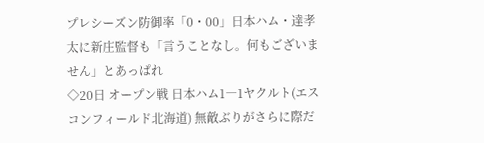プレシーズン防御率「0・00」日本ハム・達孝太に新庄監督も「言うことなし。何もございません」とあっぱれ
◇20日 オープン戦 日本ハム1―1ヤクルト(エスコンフィールド北海道) 無敵ぶりがさらに際だ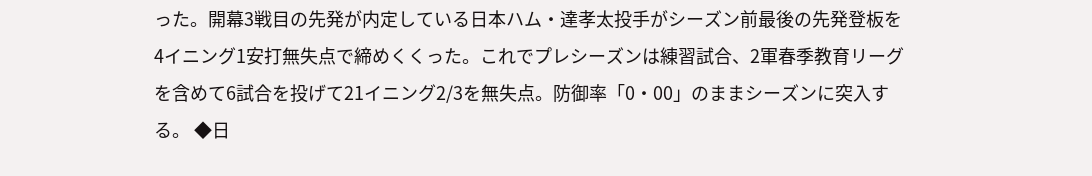った。開幕3戦目の先発が内定している日本ハム・達孝太投手がシーズン前最後の先発登板を4イニング1安打無失点で締めくくった。これでプレシーズンは練習試合、2軍春季教育リーグを含めて6試合を投げて21イニング2/3を無失点。防御率「0・00」のままシーズンに突入する。 ◆日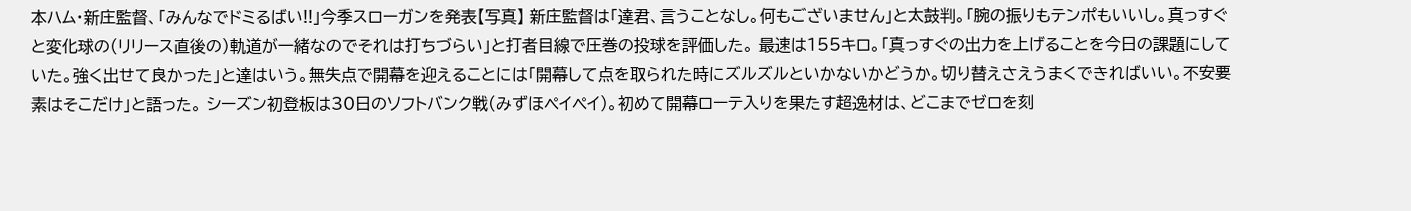本ハム・新庄監督、「みんなでドミるばい!!」今季スローガンを発表【写真】 新庄監督は「達君、言うことなし。何もございません」と太鼓判。「腕の振りもテンポもいいし。真っすぐと変化球の(リリース直後の)軌道が一緒なのでそれは打ちづらい」と打者目線で圧巻の投球を評価した。 最速は155キロ。「真っすぐの出力を上げることを今日の課題にしていた。強く出せて良かった」と達はいう。無失点で開幕を迎えることには「開幕して点を取られた時にズルズルといかないかどうか。切り替えさえうまくできればいい。不安要素はそこだけ」と語った。 シーズン初登板は30日のソフトバンク戦(みずほペイペイ)。初めて開幕ローテ入りを果たす超逸材は、どこまでゼロを刻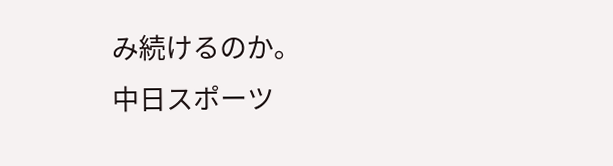み続けるのか。
中日スポーツ